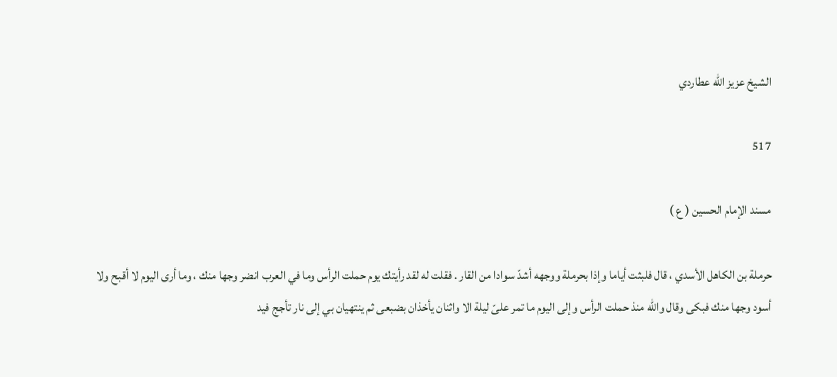الشيخ عزيز الله عطاردي

517

مسند الإمام الحسين ( ع )

حرملة بن الكاهل الأسدي ، قال فلبثت أياما وإذا بحرملة ووجهه أشدّ سوادا من القار . فقلت له لقد رأيتك يوم حملت الرأس وما في العرب انضر وجها منك ، وما أرى اليوم لا أقبح ولا أسود وجها منك فبكى وقال واللّه منذ حملت الرأس وإلى اليوم ما تمر علىّ ليلة الا واثنان يأخذان بضبعى ثم ينتهيان بي إلى نار تأجج فيد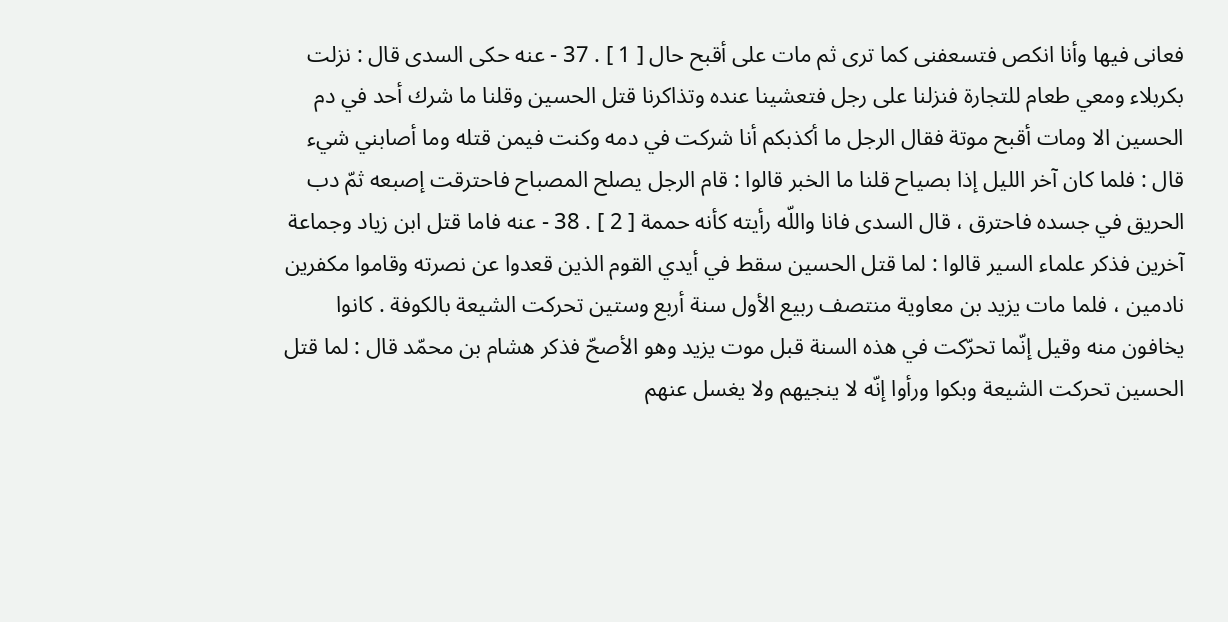فعانى فيها وأنا انكص فتسعفنى كما ترى ثم مات على أقبح حال [ 1 ] . 37 - عنه حكى السدى قال : نزلت بكربلاء ومعي طعام للتجارة فنزلنا على رجل فتعشينا عنده وتذاكرنا قتل الحسين وقلنا ما شرك أحد في دم الحسين الا ومات أقبح موتة فقال الرجل ما أكذبكم أنا شركت في دمه وكنت فيمن قتله وما أصابني شيء قال : فلما كان آخر الليل إذا بصياح قلنا ما الخبر قالوا : قام الرجل يصلح المصباح فاحترقت إصبعه ثمّ دب الحريق في جسده فاحترق ، قال السدى فانا واللّه رأيته كأنه حممة [ 2 ] . 38 - عنه فاما قتل ابن زياد وجماعة آخرين فذكر علماء السير قالوا : لما قتل الحسين سقط في أيدي القوم الذين قعدوا عن نصرته وقاموا مكفرين نادمين ، فلما مات يزيد بن معاوية منتصف ربيع الأول سنة أربع وستين تحركت الشيعة بالكوفة . كانوا يخافون منه وقيل إنّما تحرّكت في هذه السنة قبل موت يزيد وهو الأصحّ فذكر هشام بن محمّد قال : لما قتل الحسين تحركت الشيعة وبكوا ورأوا إنّه لا ينجيهم ولا يغسل عنهم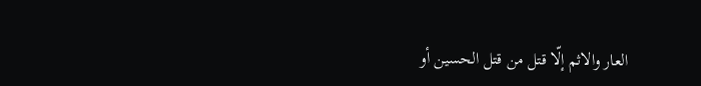العار والاثم إلّا قتل من قتل الحسين أو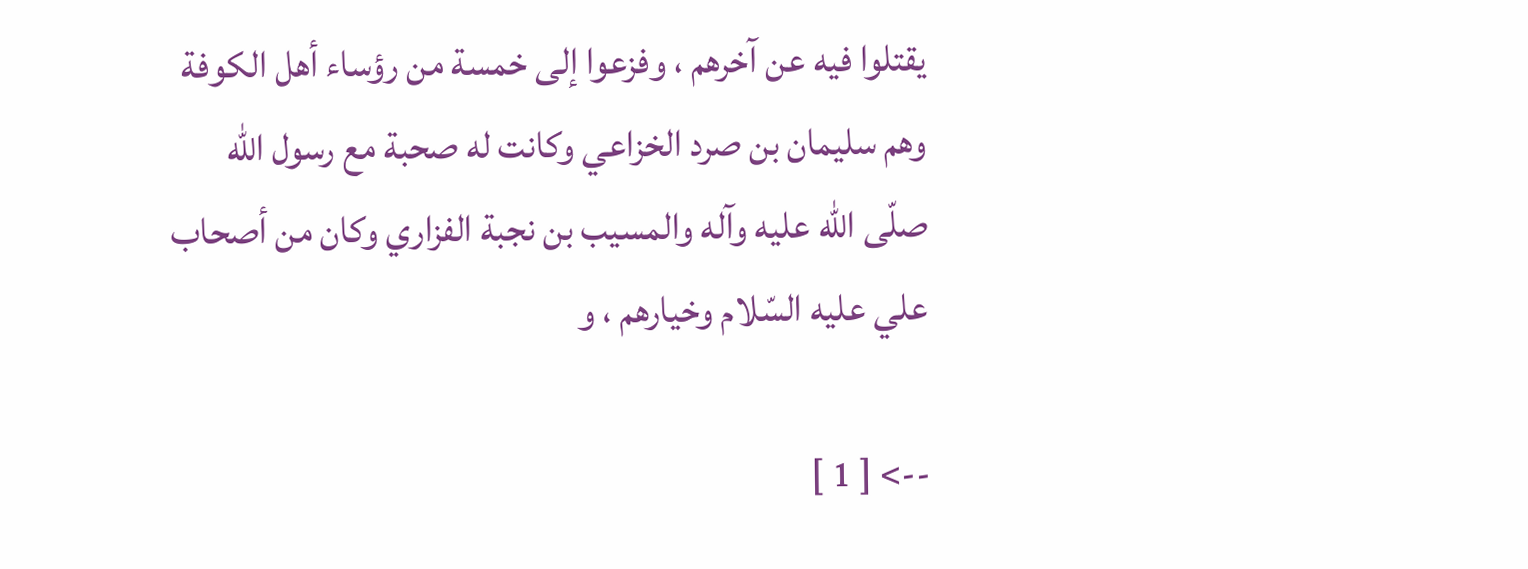يقتلوا فيه عن آخرهم ، وفزعوا إلى خمسة من رؤساء أهل الكوفة وهم سليمان بن صرد الخزاعي وكانت له صحبة مع رسول اللّه صلّى اللّه عليه وآله والمسيب بن نجبة الفزاري وكان من أصحاب علي عليه السّلام وخيارهم ، و

--> [ 1 ]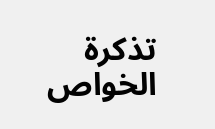تذكرة الخواص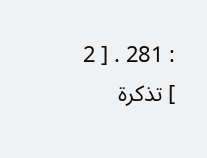: 281 . [ 2 ] تذكرة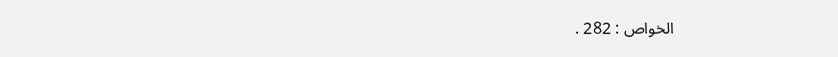الخواص : 282 .